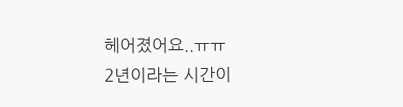헤어졌어요..ㅠㅠ
2년이라는 시간이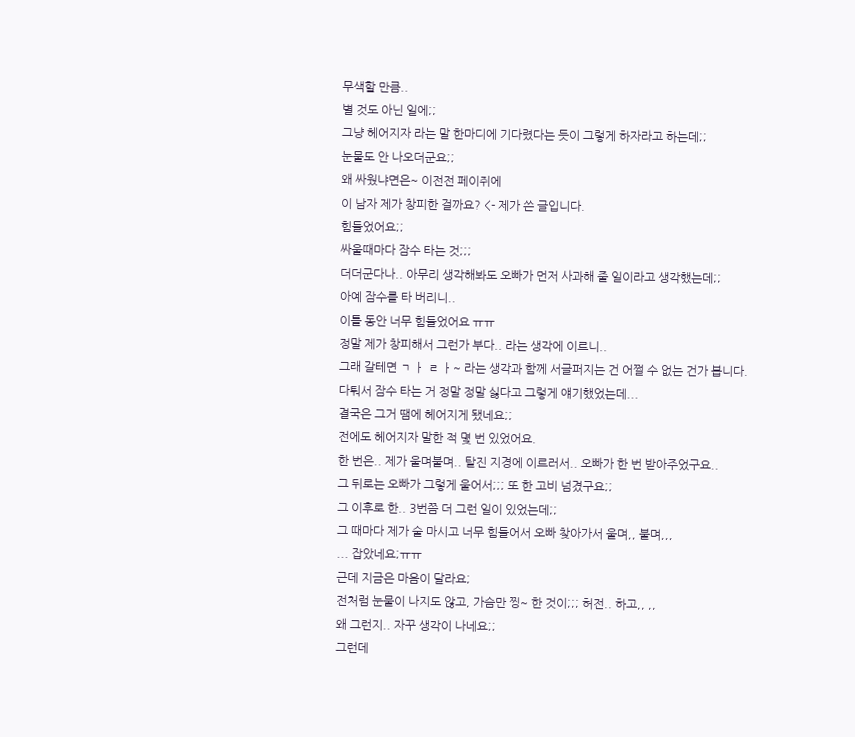무색할 만큼..
별 것도 아닌 일에;;
그냥 헤어지자 라는 말 한마디에 기다렸다는 듯이 그렇게 하자라고 하는데;;
눈물도 안 나오더군요;;
왜 싸웠냐면은~ 이전전 페이쥐에
이 남자 제가 창피한 걸까요? <- 제가 쓴 글입니다.
힘들었어요;;
싸울때마다 잠수 타는 것;;;
더더군다나.. 아무리 생각해봐도 오빠가 먼저 사과해 줄 일이라고 생각했는데;;
아예 잠수를 타 버리니..
이틀 동안 너무 힘들었어요 ㅠㅠ
정말 제가 창피해서 그런가 부다.. 라는 생각에 이르니..
그래 갈테면 ㄱ ㅏ ㄹ ㅏ~ 라는 생각과 함께 서글퍼지는 건 어쩔 수 없는 건가 봅니다.
다퉈서 잠수 타는 거 정말 정말 싫다고 그렇게 얘기했었는데...
결국은 그거 땜에 헤어지게 됐네요;;
전에도 헤어지자 말한 적 몇 번 있었어요.
한 번은.. 제가 울며불며.. 탈진 지경에 이르러서.. 오빠가 한 번 받아주었구요..
그 뒤로는 오빠가 그렇게 울어서;;; 또 한 고비 넘겼구요;;
그 이후로 한.. 3번쯤 더 그런 일이 있었는데;;
그 때마다 제가 술 마시고 너무 힘들어서 오빠 찾아가서 울며,, 불며,,,
... 잡았네요;ㅠㅠ
근데 지금은 마음이 달라요;
전처럼 눈물이 나지도 않고, 가슴만 찡~ 한 것이;;; 허전.. 하고,, ,,
왜 그런지.. 자꾸 생각이 나네요;;
그런데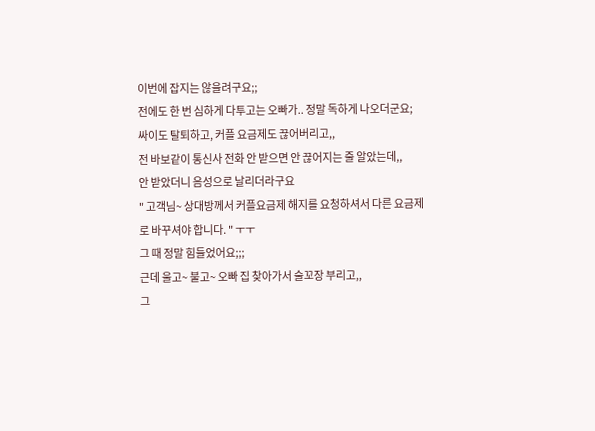이번에 잡지는 않을려구요;;
전에도 한 번 심하게 다투고는 오빠가.. 정말 독하게 나오더군요;
싸이도 탈퇴하고, 커플 요금제도 끊어버리고,,
전 바보같이 통신사 전화 안 받으면 안 끊어지는 줄 알았는데,,
안 받았더니 음성으로 날리더라구요
" 고객님~ 상대방께서 커플요금제 해지를 요청하셔서 다른 요금제로 바꾸셔야 합니다. " ㅜㅜ
그 때 정말 힘들었어요;;;
근데 울고~ 불고~ 오빠 집 찾아가서 술꼬장 부리고,,
그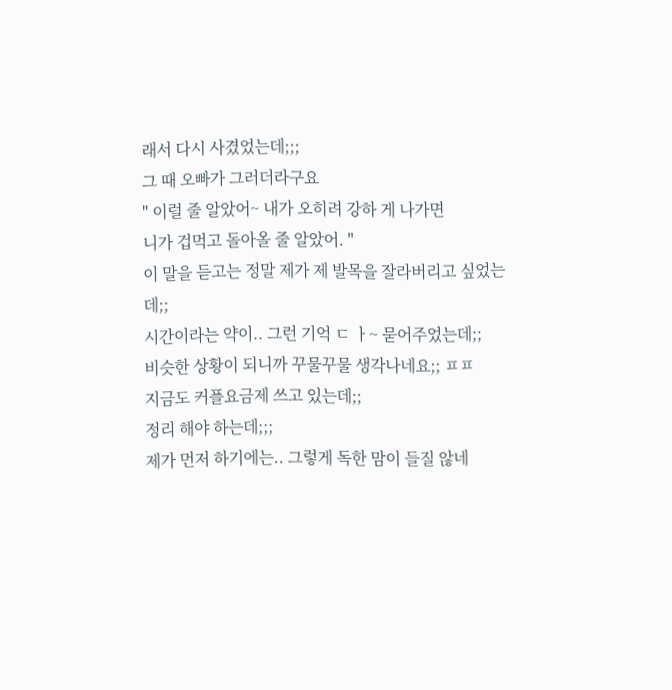래서 다시 사겼었는데;;;
그 때 오빠가 그러더라구요
" 이럴 줄 알았어~ 내가 오히려 강하 게 나가면
니가 겁먹고 돌아올 줄 알았어. "
이 말을 듣고는 정말 제가 제 발목을 잘라버리고 싶었는데;;
시간이라는 약이.. 그런 기억 ㄷ ㅏ~ 묻어주었는데;;
비슷한 상황이 되니까 꾸물꾸물 생각나네요;; ㅍㅍ
지금도 커플요금제 쓰고 있는데;;
정리 해야 하는데;;;
제가 먼저 하기에는.. 그렇게 독한 맘이 들질 않네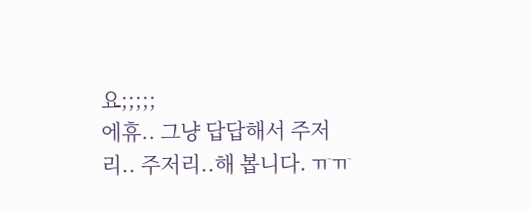요;;;;;
에휴.. 그냥 답답해서 주저리.. 주저리..해 봅니다. ㅠㅠ